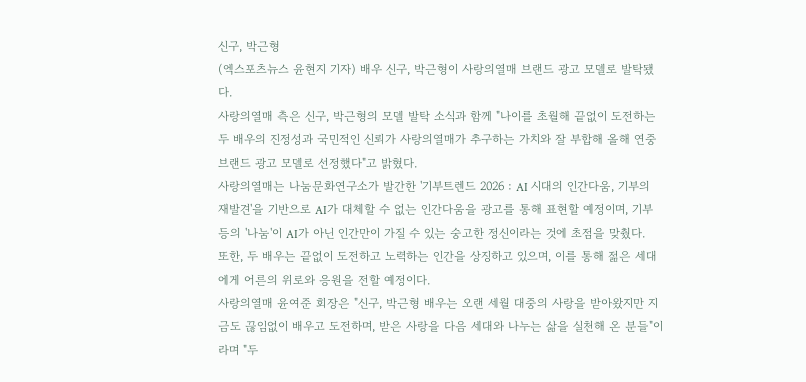신구, 박근형
(엑스포츠뉴스 윤현지 기자) 배우 신구, 박근형이 사랑의열매 브랜드 광고 모델로 발탁됐다.
사랑의열매 측은 신구, 박근형의 모델 발탁 소식과 함께 "나이를 초월해 끝없이 도전하는 두 배우의 진정성과 국민적인 신뢰가 사랑의열매가 추구하는 가치와 잘 부합해 올해 연중 브랜드 광고 모델로 선정했다"고 밝혔다.
사랑의열매는 나눔문화연구소가 발간한 '기부트렌드 2026 : AI 시대의 인간다움, 기부의 재발견'을 기반으로 AI가 대체할 수 없는 인간다움을 광고를 통해 표현할 예정이며, 기부 등의 '나눔'이 AI가 아닌 인간만이 가질 수 있는 숭고한 정신이라는 것에 초점을 맞췄다.
또한, 두 배우는 끝없이 도전하고 노력하는 인간을 상징하고 있으며, 이를 통해 젊은 세대에게 어른의 위로와 응원을 전할 예정이다.
사랑의열매 윤여준 회장은 "신구, 박근형 배우는 오랜 세월 대중의 사랑을 받아왔지만 지금도 끊임없이 배우고 도전하며, 받은 사랑을 다음 세대와 나누는 삶을 실천해 온 분들"이라며 "두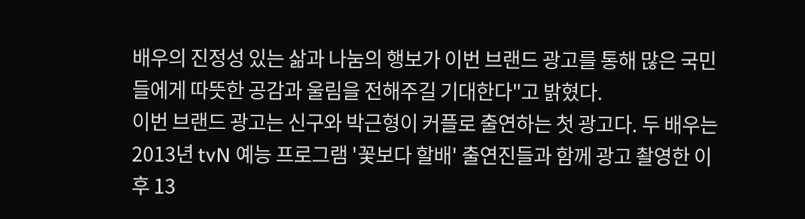배우의 진정성 있는 삶과 나눔의 행보가 이번 브랜드 광고를 통해 많은 국민들에게 따뜻한 공감과 울림을 전해주길 기대한다"고 밝혔다.
이번 브랜드 광고는 신구와 박근형이 커플로 출연하는 첫 광고다. 두 배우는 2013년 tvN 예능 프로그램 '꽃보다 할배' 출연진들과 함께 광고 촬영한 이후 13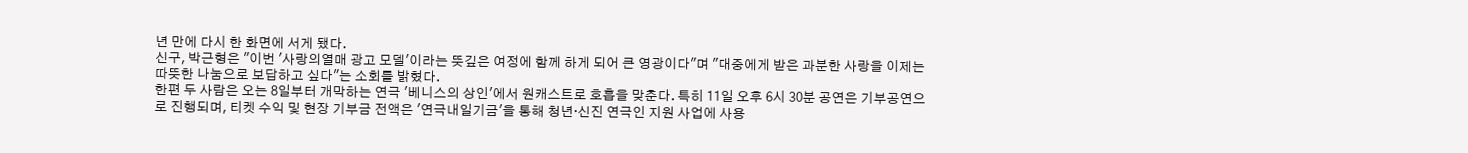년 만에 다시 한 화면에 서게 됐다.
신구, 박근형은 "이번 '사랑의열매 광고 모델'이라는 뜻깊은 여정에 함께 하게 되어 큰 영광이다"며 "대중에게 받은 과분한 사랑을 이제는 따뜻한 나눔으로 보답하고 싶다"는 소회를 밝혔다.
한편 두 사람은 오는 8일부터 개막하는 연극 '베니스의 상인'에서 원캐스트로 호흡을 맞춘다. 특히 11일 오후 6시 30분 공연은 기부공연으로 진행되며, 티켓 수익 및 현장 기부금 전액은 '연극내일기금'을 통해 청년·신진 연극인 지원 사업에 사용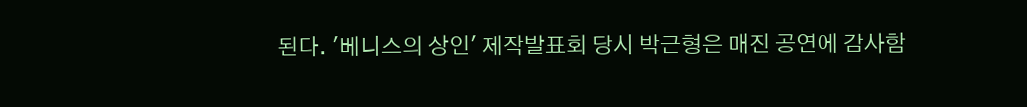된다. '베니스의 상인' 제작발표회 당시 박근형은 매진 공연에 감사함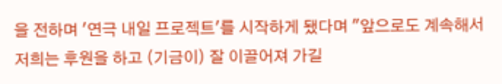을 전하며 '연극 내일 프로젝트'를 시작하게 됐다며 "앞으로도 계속해서 저희는 후원을 하고 (기금이) 잘 이끌어져 가길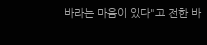바라는 마음이 있다"고 전한 바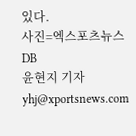있다.
사진=엑스포츠뉴스 DB
윤현지 기자 yhj@xportsnews.com